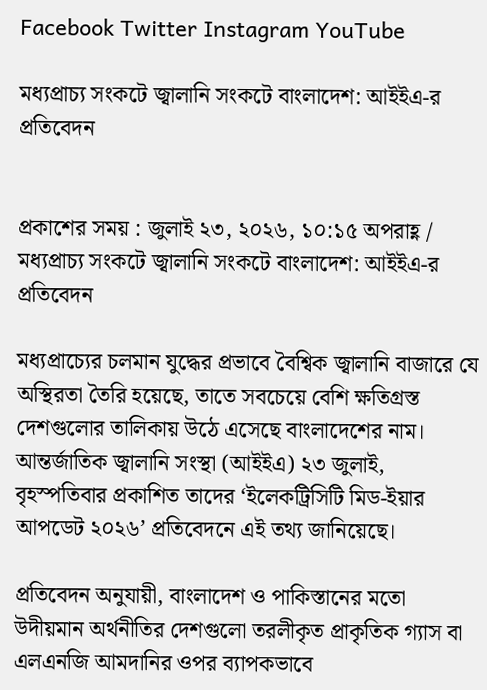Facebook Twitter Instagram YouTube

মধ্যপ্রাচ্য সংকটে জ্বালানি সংকটে বাংলাদেশ: আইইএ-র প্রতিবেদন


প্রকাশের সময় : জুলাই ২৩, ২০২৬, ১০:১৫ অপরাহ্ণ /
মধ্যপ্রাচ্য সংকটে জ্বালানি সংকটে বাংলাদেশ: আইইএ-র প্রতিবেদন

মধ্যপ্রাচ্যের চলমান যুদ্ধের প্রভাবে বৈশ্বিক জ্বালানি বাজারে যে অস্থিরতা তৈরি হয়েছে, তাতে সবচেয়ে বেশি ক্ষতিগ্রস্ত দেশগুলোর তালিকায় উঠে এসেছে বাংলাদেশের নাম। আন্তর্জাতিক জ্বালানি সংস্থা (আইইএ) ২৩ জুলাই, বৃহস্পতিবার প্রকাশিত তাদের ‘ইলেকট্রিসিটি মিড-ইয়ার আপডেট ২০২৬’ প্রতিবেদনে এই তথ্য জানিয়েছে।

প্রতিবেদন অনুযায়ী, বাংলাদেশ ও পাকিস্তানের মতো উদীয়মান অর্থনীতির দেশগুলো তরলীকৃত প্রাকৃতিক গ্যাস বা এলএনজি আমদানির ওপর ব্যাপকভাবে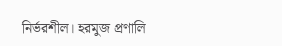নির্ভরশীল। হরমুজ প্রণালি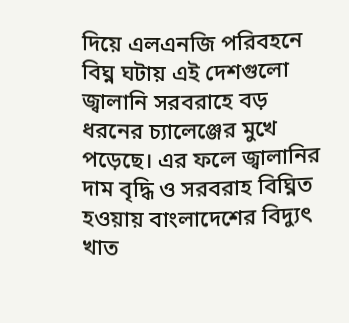দিয়ে এলএনজি পরিবহনে বিঘ্ন ঘটায় এই দেশগুলো জ্বালানি সরবরাহে বড় ধরনের চ্যালেঞ্জের মুখে পড়েছে। এর ফলে জ্বালানির দাম বৃদ্ধি ও সরবরাহ বিঘ্নিত হওয়ায় বাংলাদেশের বিদ্যুৎ খাত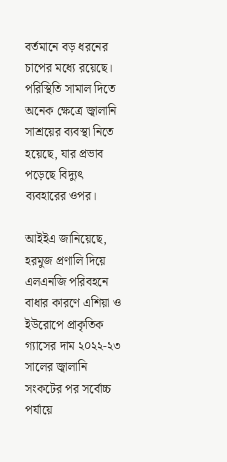বর্তমানে বড় ধরনের চাপের মধ্যে রয়েছে। পরিস্থিতি সামাল দিতে অনেক ক্ষেত্রে জ্বালানি সাশ্রয়ের ব্যবস্থা নিতে হয়েছে, যার প্রভাব পড়েছে বিদ্যুৎ ব্যবহারের ওপর।

আইইএ জানিয়েছে, হরমুজ প্রণালি দিয়ে এলএনজি পরিবহনে বাধার কারণে এশিয়া ও ইউরোপে প্রাকৃতিক গ্যাসের দাম ২০২২-২৩ সালের জ্বালানি সংকটের পর সর্বোচ্চ পর্যায়ে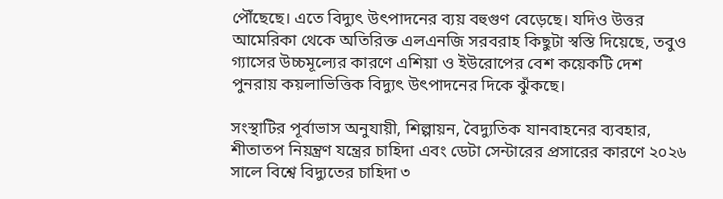পৌঁছেছে। এতে বিদ্যুৎ উৎপাদনের ব্যয় বহুগুণ বেড়েছে। যদিও উত্তর আমেরিকা থেকে অতিরিক্ত এলএনজি সরবরাহ কিছুটা স্বস্তি দিয়েছে, তবুও গ্যাসের উচ্চমূল্যের কারণে এশিয়া ও ইউরোপের বেশ কয়েকটি দেশ পুনরায় কয়লাভিত্তিক বিদ্যুৎ উৎপাদনের দিকে ঝুঁকছে।

সংস্থাটির পূর্বাভাস অনুযায়ী, শিল্পায়ন, বৈদ্যুতিক যানবাহনের ব্যবহার, শীতাতপ নিয়ন্ত্রণ যন্ত্রের চাহিদা এবং ডেটা সেন্টারের প্রসারের কারণে ২০২৬ সালে বিশ্বে বিদ্যুতের চাহিদা ৩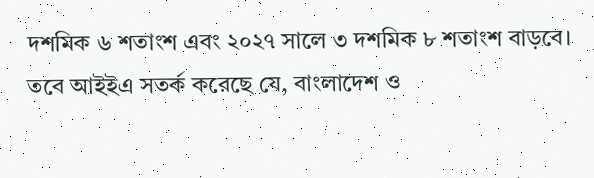দশমিক ৬ শতাংশ এবং ২০২৭ সালে ৩ দশমিক ৮ শতাংশ বাড়বে। তবে আইইএ সতর্ক করেছে যে, বাংলাদেশ ও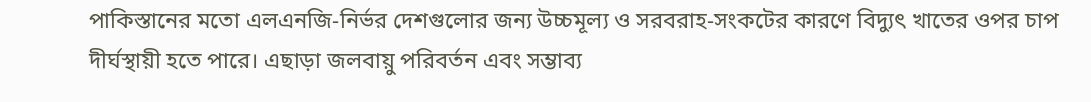পাকিস্তানের মতো এলএনজি-নির্ভর দেশগুলোর জন্য উচ্চমূল্য ও সরবরাহ-সংকটের কারণে বিদ্যুৎ খাতের ওপর চাপ দীর্ঘস্থায়ী হতে পারে। এছাড়া জলবায়ু পরিবর্তন এবং সম্ভাব্য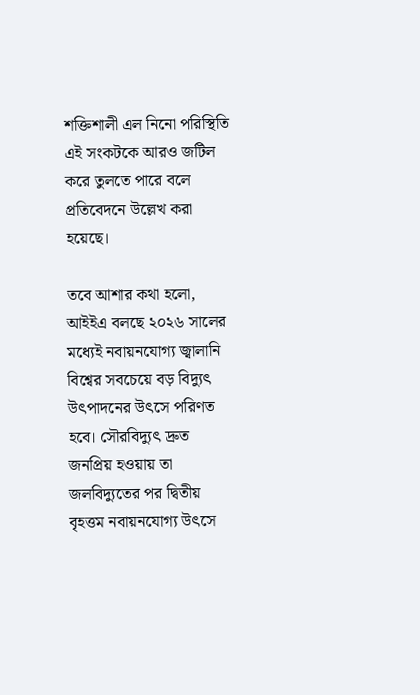শক্তিশালী এল নিনো পরিস্থিতি এই সংকটকে আরও জটিল করে তুলতে পারে বলে প্রতিবেদনে উল্লেখ করা হয়েছে।

তবে আশার কথা হলো, আইইএ বলছে ২০২৬ সালের মধ্যেই নবায়নযোগ্য জ্বালানি বিশ্বের সবচেয়ে বড় বিদ্যুৎ উৎপাদনের উৎসে পরিণত হবে। সৌরবিদ্যুৎ দ্রুত জনপ্রিয় হওয়ায় তা জলবিদ্যুতের পর দ্বিতীয় বৃহত্তম নবায়নযোগ্য উৎসে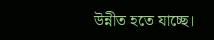উন্নীত হতে যাচ্ছে।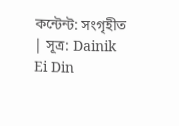কন্টেন্ট: সংগৃহীত | সূত্র: Dainik Ei Din